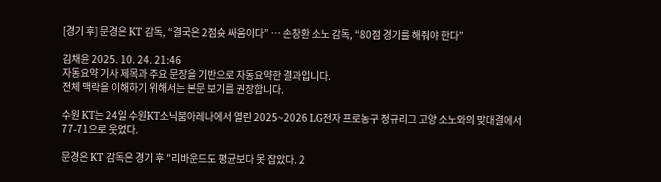[경기 후] 문경은 KT 감독, “결국은 2점슛 싸움이다” … 손창환 소노 감독, “80점 경기를 해줘야 한다”

김채윤 2025. 10. 24. 21:46
자동요약 기사 제목과 주요 문장을 기반으로 자동요약한 결과입니다.
전체 맥락을 이해하기 위해서는 본문 보기를 권장합니다.

수원 KT는 24일 수원KT소닉붐아레나에서 열린 2025~2026 LG전자 프로농구 정규리그 고양 소노와의 맞대결에서 77-71으로 웃었다.

문경은 KT 감독은 경기 후 "리바운드도 평균보다 못 잡았다. 2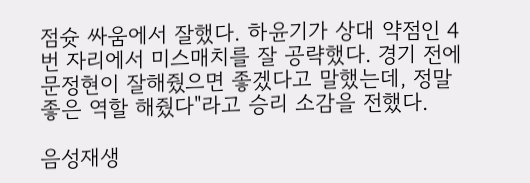점슛 싸움에서 잘했다. 하윤기가 상대 약점인 4번 자리에서 미스매치를 잘 공략했다. 경기 전에 문정현이 잘해줬으면 좋겠다고 말했는데, 정말 좋은 역할 해줬다"라고 승리 소감을 전했다.

음성재생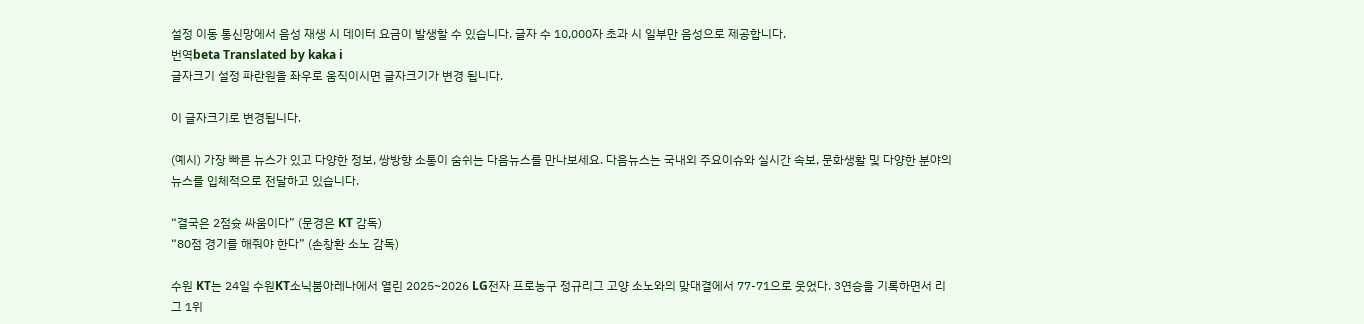설정 이동 통신망에서 음성 재생 시 데이터 요금이 발생할 수 있습니다. 글자 수 10,000자 초과 시 일부만 음성으로 제공합니다.
번역beta Translated by kaka i
글자크기 설정 파란원을 좌우로 움직이시면 글자크기가 변경 됩니다.

이 글자크기로 변경됩니다.

(예시) 가장 빠른 뉴스가 있고 다양한 정보, 쌍방향 소통이 숨쉬는 다음뉴스를 만나보세요. 다음뉴스는 국내외 주요이슈와 실시간 속보, 문화생활 및 다양한 분야의 뉴스를 입체적으로 전달하고 있습니다.

“결국은 2점슛 싸움이다” (문경은 KT 감독)
“80점 경기를 해줘야 한다” (손창환 소노 감독)

수원 KT는 24일 수원KT소닉붐아레나에서 열린 2025~2026 LG전자 프로농구 정규리그 고양 소노와의 맞대결에서 77-71으로 웃었다. 3연승을 기록하면서 리그 1위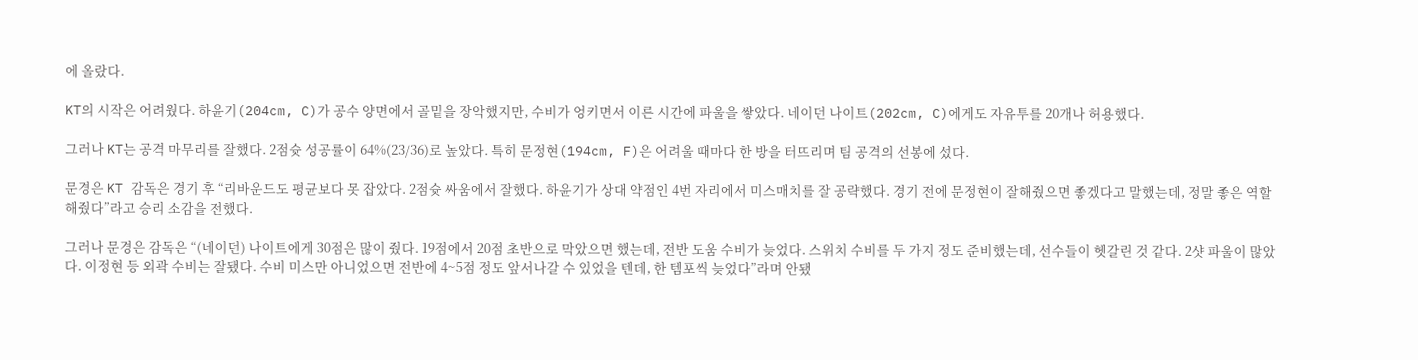에 올랐다.

KT의 시작은 어려웠다. 하윤기(204cm, C)가 공수 양면에서 골밑을 장악했지만, 수비가 엉키면서 이른 시간에 파울을 쌓았다. 네이던 나이트(202cm, C)에게도 자유투를 20개나 허용했다.

그러나 KT는 공격 마무리를 잘했다. 2점슛 성공률이 64%(23/36)로 높았다. 특히 문정현(194cm, F)은 어려울 때마다 한 방을 터뜨리며 팀 공격의 선봉에 섰다.

문경은 KT 감독은 경기 후 “리바운드도 평균보다 못 잡았다. 2점슛 싸움에서 잘했다. 하윤기가 상대 약점인 4번 자리에서 미스매치를 잘 공략했다. 경기 전에 문정현이 잘해줬으면 좋겠다고 말했는데, 정말 좋은 역할 해줬다”라고 승리 소감을 전했다.

그러나 문경은 감독은 “(네이던) 나이트에게 30점은 많이 줬다. 19점에서 20점 초반으로 막았으면 했는데, 전반 도움 수비가 늦었다. 스위치 수비를 두 가지 정도 준비했는데, 선수들이 헷갈린 것 같다. 2샷 파울이 많았다. 이정현 등 외곽 수비는 잘됐다. 수비 미스만 아니었으면 전반에 4~5점 정도 앞서나갈 수 있었을 텐데, 한 템포씩 늦었다”라며 안됐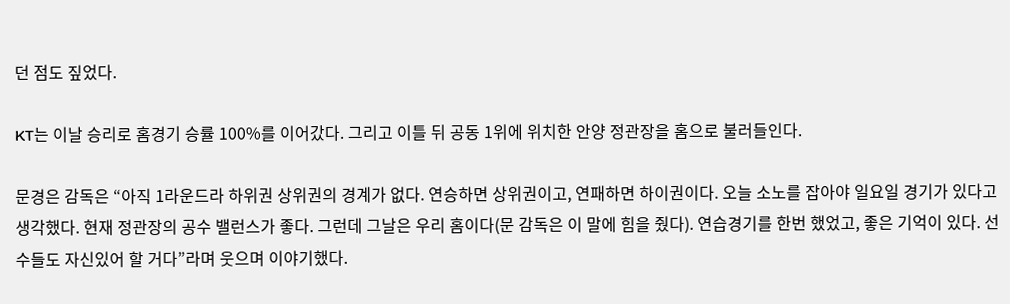던 점도 짚었다.

KT는 이날 승리로 홈경기 승률 100%를 이어갔다. 그리고 이틀 뒤 공동 1위에 위치한 안양 정관장을 홈으로 불러들인다.

문경은 감독은 “아직 1라운드라 하위권 상위권의 경계가 없다. 연승하면 상위권이고, 연패하면 하이권이다. 오늘 소노를 잡아야 일요일 경기가 있다고 생각했다. 현재 정관장의 공수 밸런스가 좋다. 그런데 그날은 우리 홈이다(문 감독은 이 말에 힘을 줬다). 연습경기를 한번 했었고, 좋은 기억이 있다. 선수들도 자신있어 할 거다”라며 웃으며 이야기했다.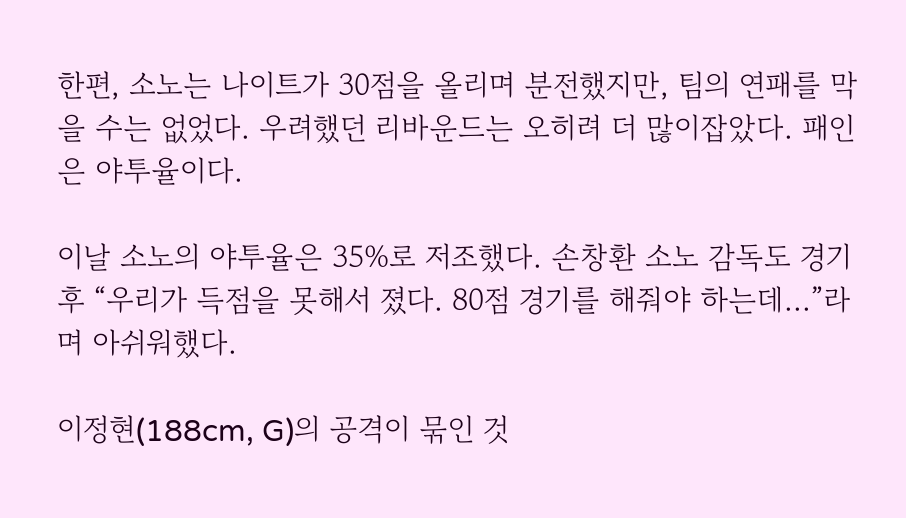한편, 소노는 나이트가 30점을 올리며 분전했지만, 팀의 연패를 막을 수는 없었다. 우려했던 리바운드는 오히려 더 많이잡았다. 패인은 야투율이다.

이날 소노의 야투율은 35%로 저조했다. 손창환 소노 감독도 경기 후 “우리가 득점을 못해서 졌다. 80점 경기를 해줘야 하는데...”라며 아쉬워했다.

이정현(188cm, G)의 공격이 묶인 것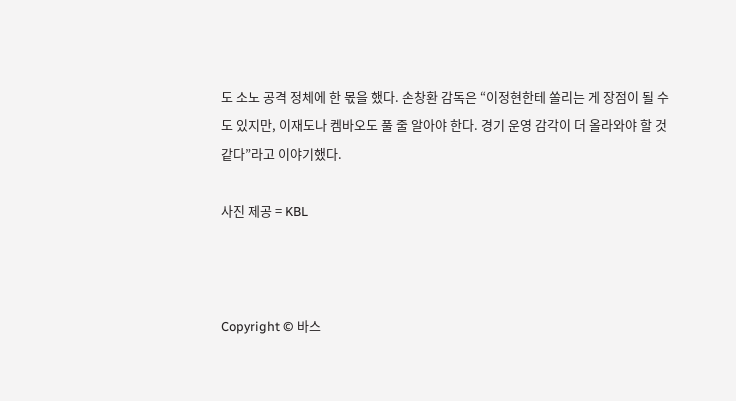도 소노 공격 정체에 한 몫을 했다. 손창환 감독은 “이정현한테 쏠리는 게 장점이 될 수도 있지만, 이재도나 켐바오도 풀 줄 알아야 한다. 경기 운영 감각이 더 올라와야 할 것 같다”라고 이야기했다.

사진 제공 = KBL



Copyright © 바스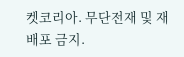켓코리아. 무단전재 및 재배포 금지.